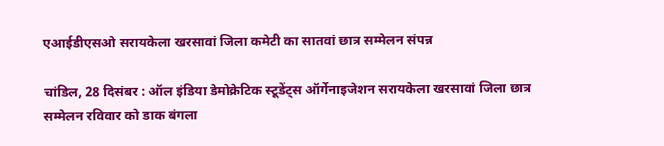एआईडीएसओ सरायकेला खरसावां जिला कमेटी का सातवां छात्र सम्मेलन संपन्न

चांडिल, 28 दिसंबर : ऑल इंडिया डेमोक्रेटिक स्टूडेंट्स ऑर्गेनाइजेशन सरायकेला खरसावां जिला छात्र सम्मेलन रविवार को डाक बंगला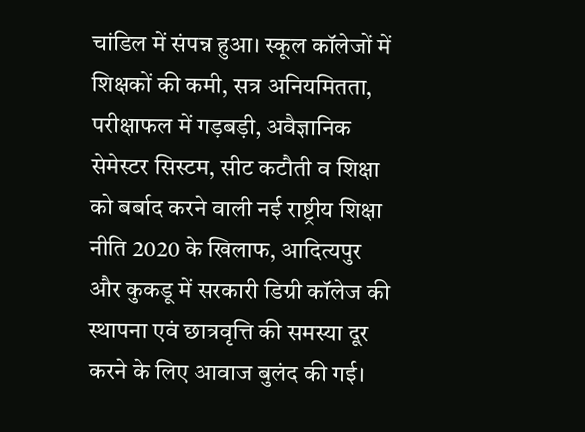चांडिल में संपन्न हुआ। स्कूल कॉलेजों में शिक्षकों की कमी, सत्र अनियमितता, परीक्षाफल में गड़बड़ी, अवैज्ञानिक सेमेस्टर सिस्टम, सीट कटौती व शिक्षा को बर्बाद करने वाली नई राष्ट्रीय शिक्षा नीति 2020 के खिलाफ, आदित्यपुर और कुकडू में सरकारी डिग्री कॉलेज की स्थापना एवं छात्रवृत्ति की समस्या दूर करने के लिए आवाज बुलंद की गई।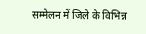सम्मेलन में जिले के विभिन्न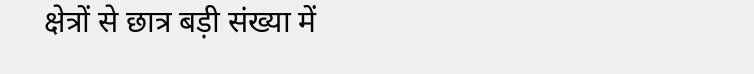क्षेत्रों से छात्र बड़ी संख्या में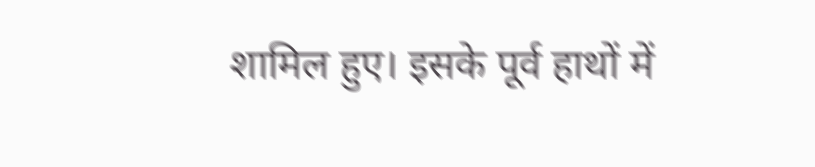शामिल हुए। इसके पूर्व हाथों में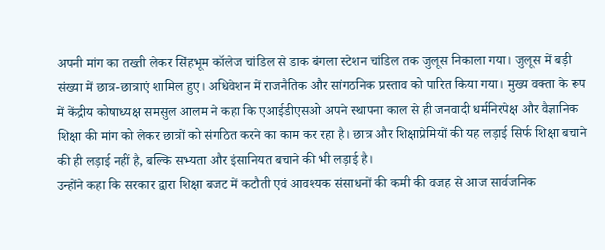अपनी मांग का तख्ती लेकर सिंहभूम कॉलेज चांडिल से डाक बंगला स्टेशन चांडिल तक जुलूस निकाला गया। जुलूस में बड़ी संख्या में छात्र-छात्राएं शामिल हुए। अधिवेशन में राजनैतिक और सांगठनिक प्रस्ताव को पारित किया गया। मुख्य वक्ता के रूप में केंद्रीय कोषाध्यक्ष समसुल आलम ने कहा कि एआईडीएसओ अपने स्थापना काल से ही जनवादी धर्मनिरपेक्ष और वैज्ञानिक शिक्षा की मांग को लेकर छात्रों को संगठित करने का काम कर रहा है। छात्र और शिक्षाप्रेमियों की यह लड़ाई सिर्फ शिक्षा बचाने की ही लड़ाई नहीं है, बल्कि सभ्यता और इंसानियत बचाने की भी लड़ाई है।
उन्होंने कहा कि सरकार द्वारा शिक्षा बजट में कटौती एवं आवश्यक संसाधनों की कमी की वजह से आज सार्वजनिक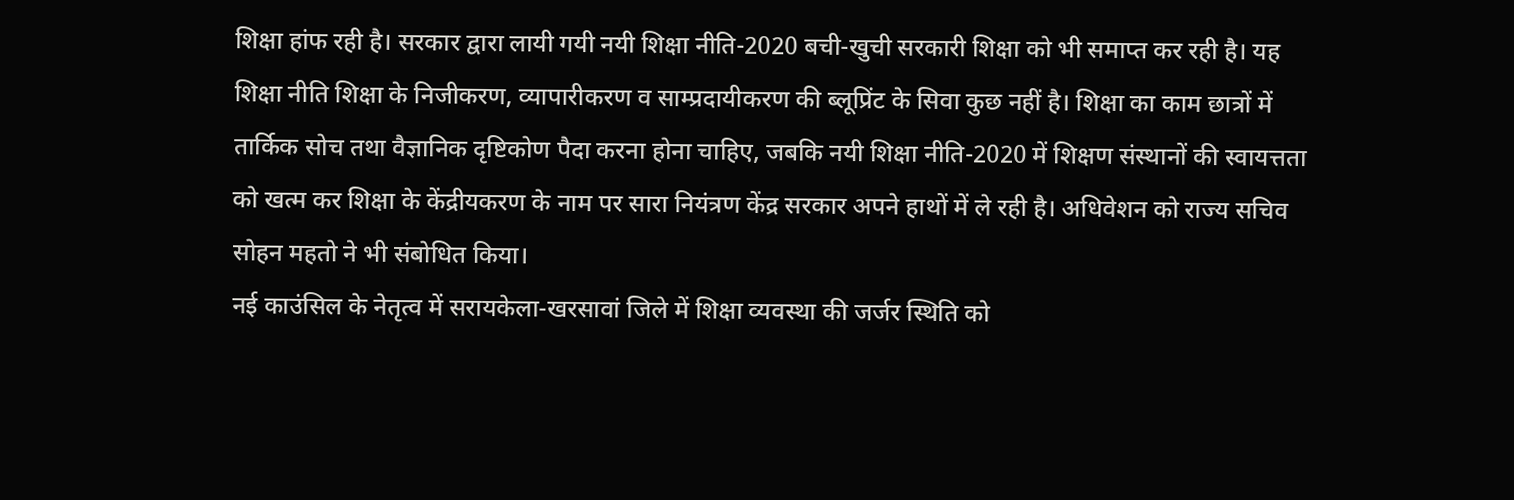शिक्षा हांफ रही है। सरकार द्वारा लायी गयी नयी शिक्षा नीति-2020 बची-खुची सरकारी शिक्षा को भी समाप्त कर रही है। यह शिक्षा नीति शिक्षा के निजीकरण, व्यापारीकरण व साम्प्रदायीकरण की ब्लूप्रिंट के सिवा कुछ नहीं है। शिक्षा का काम छात्रों में तार्किक सोच तथा वैज्ञानिक दृष्टिकोण पैदा करना होना चाहिए, जबकि नयी शिक्षा नीति-2020 में शिक्षण संस्थानों की स्वायत्तता को खत्म कर शिक्षा के केंद्रीयकरण के नाम पर सारा नियंत्रण केंद्र सरकार अपने हाथों में ले रही है। अधिवेशन को राज्य सचिव सोहन महतो ने भी संबोधित किया।
नई काउंसिल के नेतृत्व में सरायकेला-खरसावां जिले में शिक्षा व्यवस्था की जर्जर स्थिति को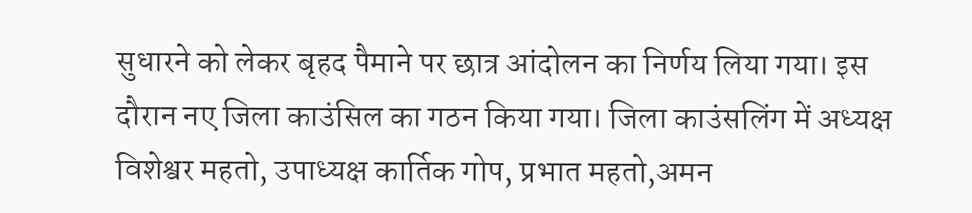सुधारने को लेकर बृहद पैमाने पर छात्र आंदोलन का निर्णय लिया गया। इस दौरान नए जिला काउंसिल का गठन किया गया। जिला काउंसलिंग में अध्यक्ष विशेश्वर महतो, उपाध्यक्ष कार्तिक गोप, प्रभात महतो,अमन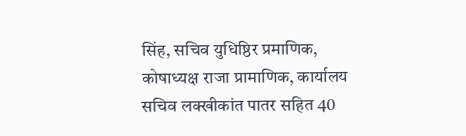सिंह, सचिव युधिष्ठिर प्रमाणिक, कोषाध्यक्ष राजा प्रामाणिक, कार्यालय सचिव लक्खीकांत पातर सहित 40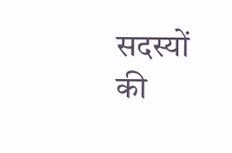सदस्यों की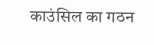काउंसिल का गठन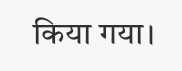किया गया।